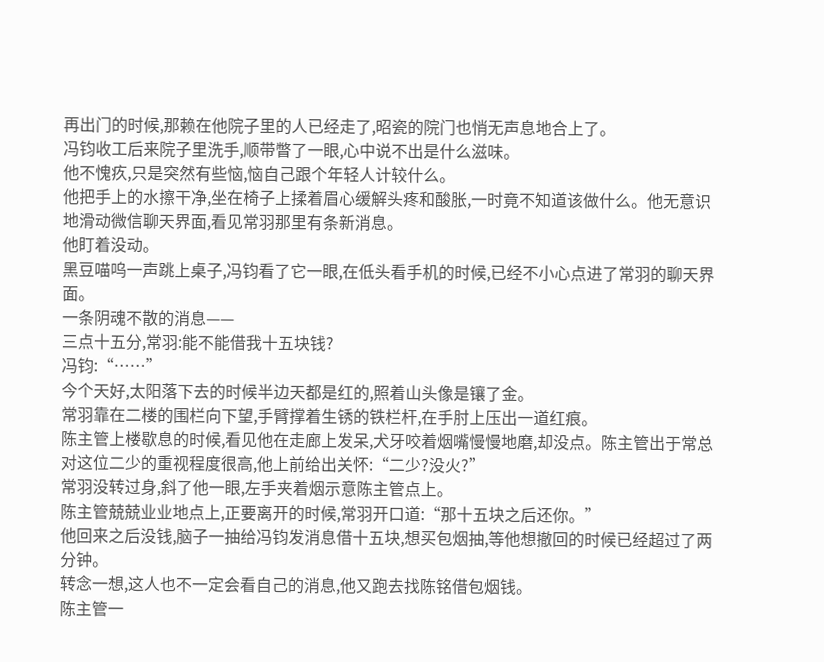再出门的时候,那赖在他院子里的人已经走了,昭瓷的院门也悄无声息地合上了。
冯钧收工后来院子里洗手,顺带瞥了一眼,心中说不出是什么滋味。
他不愧疚,只是突然有些恼,恼自己跟个年轻人计较什么。
他把手上的水擦干净,坐在椅子上揉着眉心缓解头疼和酸胀,一时竟不知道该做什么。他无意识地滑动微信聊天界面,看见常羽那里有条新消息。
他盯着没动。
黑豆喵呜一声跳上桌子,冯钧看了它一眼,在低头看手机的时候,已经不小心点进了常羽的聊天界面。
一条阴魂不散的消息——
三点十五分,常羽:能不能借我十五块钱?
冯钧:“……”
今个天好,太阳落下去的时候半边天都是红的,照着山头像是镶了金。
常羽靠在二楼的围栏向下望,手臂撑着生锈的铁栏杆,在手肘上压出一道红痕。
陈主管上楼歇息的时候,看见他在走廊上发呆,犬牙咬着烟嘴慢慢地磨,却没点。陈主管出于常总对这位二少的重视程度很高,他上前给出关怀:“二少?没火?”
常羽没转过身,斜了他一眼,左手夹着烟示意陈主管点上。
陈主管兢兢业业地点上,正要离开的时候,常羽开口道:“那十五块之后还你。”
他回来之后没钱,脑子一抽给冯钧发消息借十五块,想买包烟抽,等他想撤回的时候已经超过了两分钟。
转念一想,这人也不一定会看自己的消息,他又跑去找陈铭借包烟钱。
陈主管一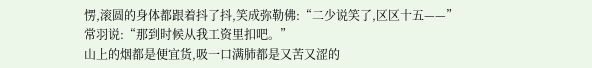愣,滚圆的身体都跟着抖了抖,笑成弥勒佛:“二少说笑了,区区十五——”
常羽说:“那到时候从我工资里扣吧。”
山上的烟都是便宜货,吸一口满肺都是又苦又涩的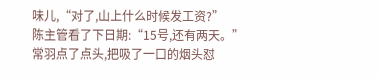味儿,“对了,山上什么时候发工资?”
陈主管看了下日期:“15号,还有两天。”
常羽点了点头,把吸了一口的烟头怼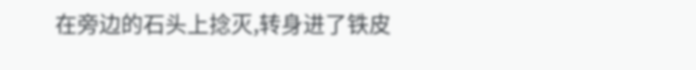在旁边的石头上捻灭,转身进了铁皮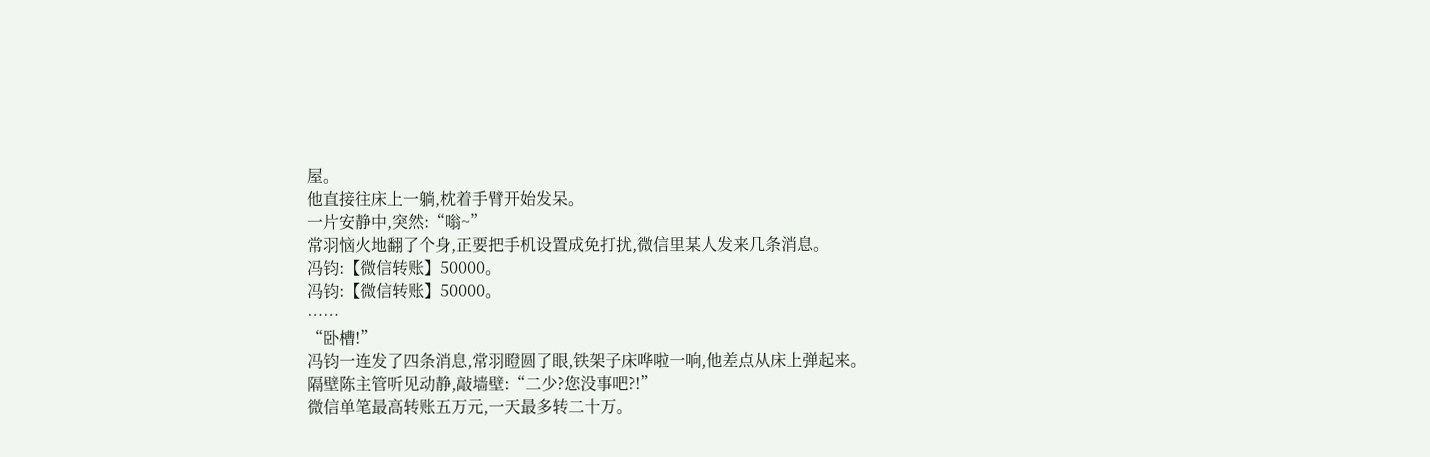屋。
他直接往床上一躺,枕着手臂开始发呆。
一片安静中,突然:“嗡~”
常羽恼火地翻了个身,正要把手机设置成免打扰,微信里某人发来几条消息。
冯钧:【微信转账】50000。
冯钧:【微信转账】50000。
……
“卧槽!”
冯钧一连发了四条消息,常羽瞪圆了眼,铁架子床哗啦一响,他差点从床上弹起来。
隔壁陈主管听见动静,敲墙壁:“二少?您没事吧?!”
微信单笔最高转账五万元,一天最多转二十万。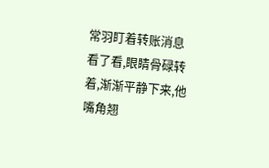常羽盯着转账消息看了看,眼睛骨碌转着,渐渐平静下来,他嘴角翘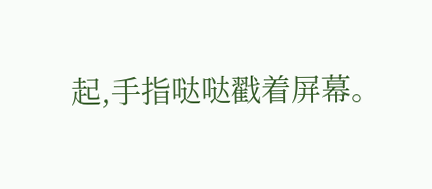起,手指哒哒戳着屏幕。